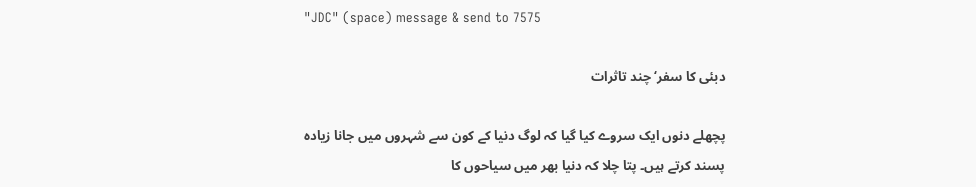"JDC" (space) message & send to 7575

دبئی کا سفر‘ چند تاثرات

پچھلے دنوں ایک سروے کیا گیا کہ لوگ دنیا کے کون سے شہروں میں جانا زیادہ پسند کرتے ہیں۔ پتا چلا کہ دنیا بھر میں سیاحوں کا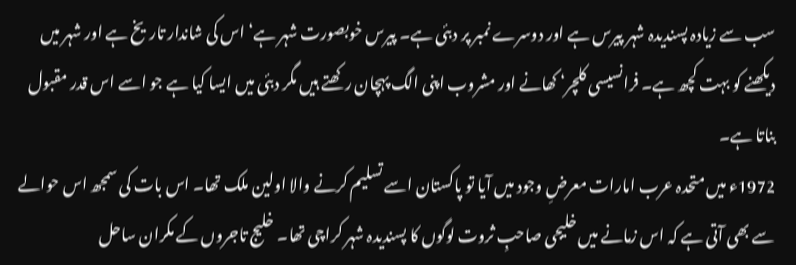سب سے زیادہ پسندیدہ شہر پیرس ہے اور دوسرے نمبر پر دبئی ہے۔ پیرس خوبصورت شہر ہے‘ اس کی شاندار تاریخ ہے اور شہر میں دیکھنے کو بہت کچھ ہے۔ فرانسیسی کلچر‘ کھانے اور مشروب اپنی الگ پہچان رکھتے ہیں مگر دبئی میں ایسا کیا ہے جو اسے اس قدر مقبول بناتا ہے۔
1972ء میں متحدہ عرب امارات معرضِ وجود میں آیا تو پاکستان اسے تسلیم کرنے والا اولین ملک تھا۔ اس بات کی سمجھ اس حوالے سے بھی آتی ہے کہ اس زمانے میں خلیجی صاحبِ ثروت لوگوں کا پسندیدہ شہر کراچی تھا۔ خلیج تاجروں کے مکران ساحل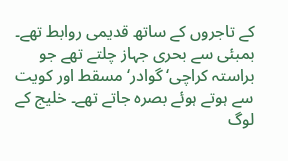کے تاجروں کے ساتھ قدیمی روابط تھے۔ بمبئی سے بحری جہاز چلتے تھے جو براستہ کراچی‘ گوادر‘ مسقط اور کویت سے ہوتے ہوئے بصرہ جاتے تھے۔ خلیج کے لوگ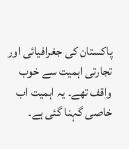پاکستان کی جغرافیائی اور تجارتی اہمیت سے خوب واقف تھے۔ یہ اہمیت اب خاصی گہنا گئی ہے۔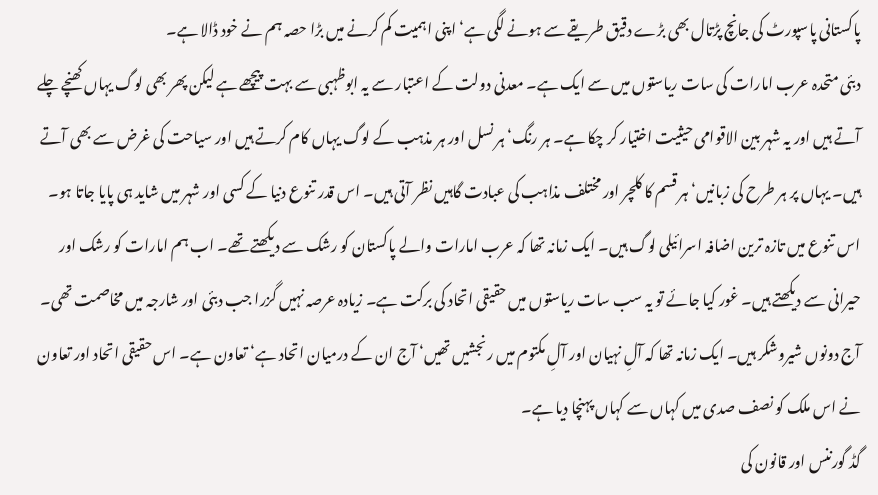پاکستانی پاسپورٹ کی جانچ پڑتال بھی بڑے دقیق طریقے سے ہونے لگی ہے‘ اپنی اہمیت کم کرنے میں بڑا حصہ ہم نے خود ڈالا ہے۔
دبئی متحدہ عرب امارات کی سات ریاستوں میں سے ایک ہے۔ معدنی دولت کے اعتبار سے یہ ابوظہبی سے بہت پیچھے ہے لیکن پھر بھی لوگ یہاں کھنچے چلے آتے ہیں اور یہ شہر بین الاقوامی حیثیت اختیار کر چکا ہے۔ ہر رنگ‘ ہر نسل اور ہر مذہب کے لوگ یہاں کام کرتے ہیں اور سیاحت کی غرض سے بھی آتے ہیں۔ یہاں پر ہر طرح کی زبانیں‘ ہر قسم کا کلچر اور مختلف مذاہب کی عبادت گاہیں نظر آتی ہیں۔ اس قدر تنوع دنیا کے کسی اور شہر میں شاید ہی پایا جاتا ہو۔ اس تنوع میں تازہ ترین اضافہ اسرائیلی لوگ ہیں۔ ایک زمانہ تھا کہ عرب امارات والے پاکستان کو رشک سے دیکھتے تھے۔ اب ہم امارات کو رشک اور حیرانی سے دیکھتے ہیں۔ غور کیا جائے تو یہ سب سات ریاستوں میں حقیقی اتحاد کی برکت ہے۔ زیادہ عرصہ نہیں گزرا جب دبئی اور شارجہ میں مخاصمت تھی۔ آج دونوں شیروشکر ہیں۔ ایک زمانہ تھا کہ آلِ نہیان اور آلِ مکتوم میں رنجشیں تھیں‘ آج ان کے درمیان اتحاد ہے‘ تعاون ہے۔ اس حقیقی اتحاد اور تعاون نے اس ملک کو نصف صدی میں کہاں سے کہاں پہنچا دیا ہے۔
گڈ گورننس اور قانون کی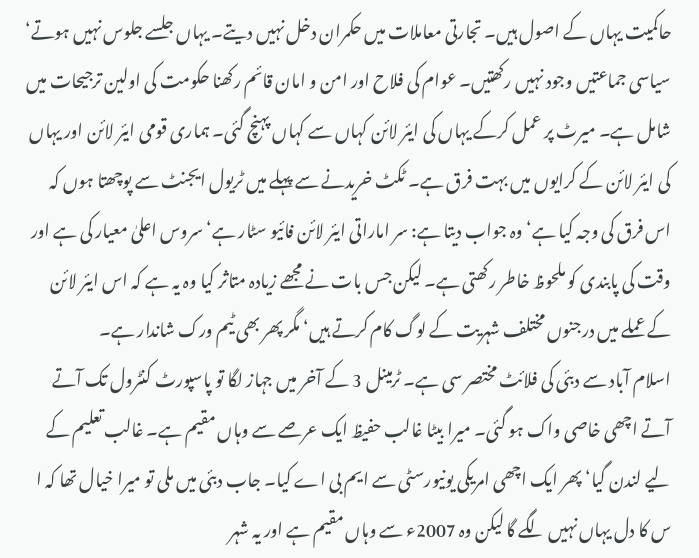حاکمیت یہاں کے اصول ہیں۔ تجارتی معاملات میں حکمران دخل نہیں دیتے۔ یہاں جلسے جلوس نہیں ہوتے‘ سیاسی جماعتیں وجود نہیں رکھتیں۔ عوام کی فلاح اور امن و امان قائم رکھنا حکومت کی اولین ترجیحات میں شامل ہے۔ میرٹ پر عمل کرکے یہاں کی ایئر لائن کہاں سے کہاں پہنچ گئی۔ ہماری قومی ایئر لائن اور یہاں کی ایئر لائن کے کرایوں میں بہت فرق ہے۔ ٹکٹ خریدنے سے پہلے میں ٹریول ایجنٹ سے پوچھتا ہوں کہ اس فرق کی وجہ کیا ہے‘ وہ جواب دیتا ہے: سر اماراتی ایئر لائن فائیو سٹار ہے‘ سروس اعلیٰ معیار کی ہے اور وقت کی پابندی کو ملحوظ خاطر رکھتی ہے۔ لیکن جس بات نے مجھے زیادہ متاثر کیا وہ یہ ہے کہ اس ایئر لائن کے عملے میں درجنوں مختلف شہریت کے لوگ کام کرتے ہیں‘ مگر پھر بھی ٹیم ورک شاندار ہے۔
اسلام آباد سے دبئی کی فلائٹ مختصر سی ہے۔ ٹرمینل 3 کے آخر میں جہاز لگا تو پاسپورٹ کنٹرول تک آتے آتے اچھی خاصی واک ہو گئی۔ میرا بیٹا غالب حفیظ ایک عرصے سے وہاں مقیم ہے۔ غالب تعلیم کے لیے لندن گیا‘ پھر ایک اچھی امریکی یونیورسٹی سے ایم بی اے کیا۔ جاب دبئی میں ملی تو میرا خیال تھا کہ ا س کا دل یہاں نہیں لگے گا لیکن وہ 2007ء سے وہاں مقیم ہے اور یہ شہر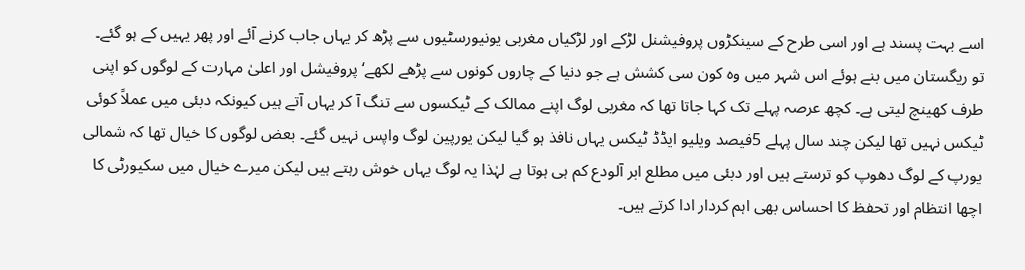اسے بہت پسند ہے اور اسی طرح کے سینکڑوں پروفیشنل لڑکے اور لڑکیاں مغربی یونیورسٹیوں سے پڑھ کر یہاں جاب کرنے آئے اور پھر یہیں کے ہو گئے۔
تو ریگستان میں بنے ہوئے اس شہر میں وہ کون سی کشش ہے جو دنیا کے چاروں کونوں سے پڑھے لکھے‘ پروفیشل اور اعلیٰ مہارت کے لوگوں کو اپنی طرف کھینچ لیتی ہے۔ کچھ عرصہ پہلے تک کہا جاتا تھا کہ مغربی لوگ اپنے ممالک کے ٹیکسوں سے تنگ آ کر یہاں آتے ہیں کیونکہ دبئی میں عملاً کوئی ٹیکس نہیں تھا لیکن چند سال پہلے 5فیصد ویلیو ایڈڈ ٹیکس یہاں نافذ ہو گیا لیکن یورپین لوگ واپس نہیں گئے۔ بعض لوگوں کا خیال تھا کہ شمالی یورپ کے لوگ دھوپ کو ترستے ہیں اور دبئی میں مطلع ابر آلودع کم ہی ہوتا ہے لہٰذا یہ لوگ یہاں خوش رہتے ہیں لیکن میرے خیال میں سکیورٹی کا اچھا انتظام اور تحفظ کا احساس بھی اہم کردار ادا کرتے ہیں۔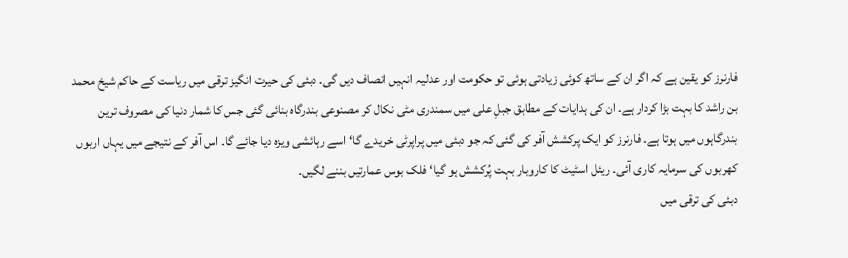فارنرز کو یقین ہے کہ اگر ان کے ساتھ کوئی زیادتی ہوئی تو حکومت اور عدلیہ انہیں انصاف دیں گی۔ دبئی کی حیرت انگیز ترقی میں ریاست کے حاکم شیخ محمد بن راشد کا بہت بڑا کردار ہے۔ ان کی ہدایات کے مطابق جبلِ علی میں سمندری مٹی نکال کر مصنوعی بندرگاہ بنائی گئی جس کا شمار دنیا کی مصروف ترین بندرگاہوں میں ہوتا ہے۔ فارنرز کو ایک پرکشش آفر کی گئی کہ جو دبئی میں پراپرٹی خریدے گا‘ اسے رہائشی ویزہ دیا جائے گا۔ اس آفر کے نتیجے میں یہاں اربوں کھربوں کی سرمایہ کاری آئی۔ ریئل اسٹیٹ کا کاروبار بہت پُرکشش ہو گیا‘ فلک بوس عمارتیں بننے لگیں۔
دبئی کی ترقی میں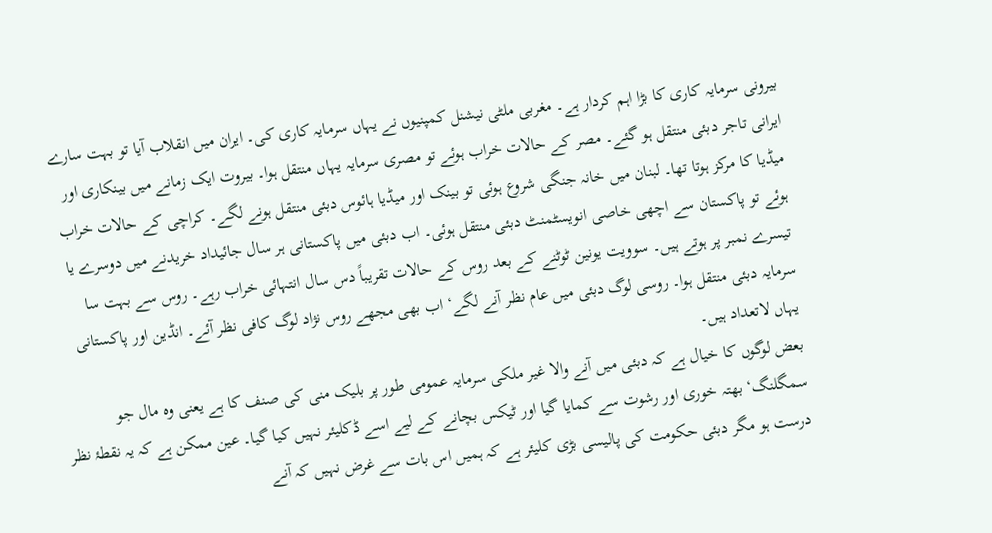بیرونی سرمایہ کاری کا بڑا اہم کردار ہے۔ مغربی ملٹی نیشنل کمپنیوں نے یہاں سرمایہ کاری کی۔ ایران میں انقلاب آیا تو بہت سارے ایرانی تاجر دبئی منتقل ہو گئے۔ مصر کے حالات خراب ہوئے تو مصری سرمایہ یہاں منتقل ہوا۔ بیروت ایک زمانے میں بینکاری اور میڈیا کا مرکز ہوتا تھا۔ لبنان میں خانہ جنگی شروع ہوئی تو بینک اور میڈیا ہائوس دبئی منتقل ہونے لگے۔ کراچی کے حالات خراب ہوئے تو پاکستان سے اچھی خاصی انویسٹمنٹ دبئی منتقل ہوئی۔ اب دبئی میں پاکستانی ہر سال جائیداد خریدنے میں دوسرے یا تیسرے نمبر پر ہوتے ہیں۔ سوویت یونین ٹوٹنے کے بعد روس کے حالات تقریباً دس سال انتہائی خراب رہے۔ روس سے بہت سا سرمایہ دبئی منتقل ہوا۔ روسی لوگ دبئی میں عام نظر آنے لگے‘ اب بھی مجھے روس نژاد لوگ کافی نظر آئے۔ انڈین اور پاکستانی یہاں لاتعداد ہیں۔
بعض لوگوں کا خیال ہے کہ دبئی میں آنے والا غیر ملکی سرمایہ عمومی طور پر بلیک منی کی صنف کا ہے یعنی وہ مال جو سمگلنگ‘ بھتہ خوری اور رشوت سے کمایا گیا اور ٹیکس بچانے کے لیے اسے ڈکلیئر نہیں کیا گیا۔ عین ممکن ہے کہ یہ نقطۂ نظر درست ہو مگر دبئی حکومت کی پالیسی بڑی کلیئر ہے کہ ہمیں اس بات سے غرض نہیں کہ آنے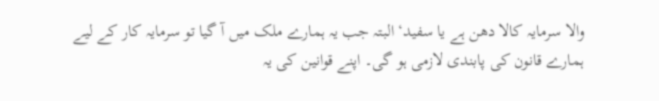والا سرمایہ کالا دھن ہے یا سفید‘ البتہ جب یہ ہمارے ملک میں آ گیا تو سرمایہ کار کے لیے ہمارے قانون کی پابندی لازمی ہو گی۔ اپنے قوانین کی یہ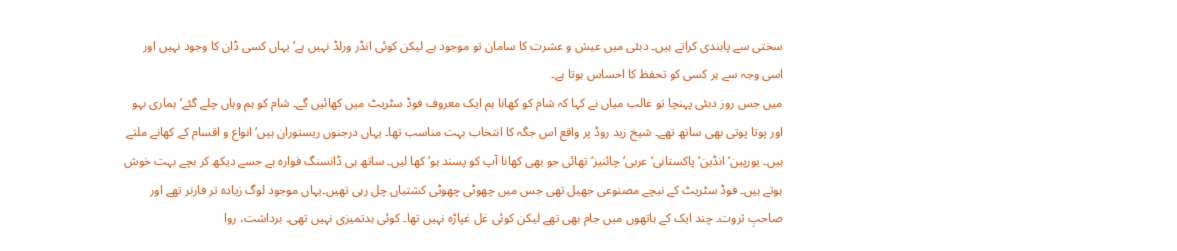سختی سے پابندی کراتے ہیں۔ دبئی میں عیش و عشرت کا سامان تو موجود ہے لیکن کوئی انڈر ورلڈ نہیں ہے‘ یہاں کسی ڈان کا وجود نہیں اور اسی وجہ سے ہر کسی کو تحفظ کا احساس ہوتا ہے۔
میں جس روز دبئی پہنچا تو غالب میاں نے کہا کہ شام کو کھانا ہم ایک معروف فوڈ سٹریٹ میں کھائیں گے۔ شام کو ہم وہاں چلے گئے‘ ہماری بہو اور پوتا پوتی بھی ساتھ تھے۔ شیخ زید روڈ پر واقع اس جگہ کا انتخاب بہت مناسب تھا۔ یہاں درجنوں ریستوران ہیں‘ انواع و اقسام کے کھانے ملتے ہیں۔ یورپین‘ انڈین‘ پاکستانی‘ عربی‘ چائنیز‘ تھائی جو بھی کھانا آپ کو پسند ہو‘ کھا لیں۔ ساتھ ہی ڈانسنگ فوارہ ہے جسے دیکھ کر بچے بہت خوش ہوتے ہیں۔ فوڈ سٹریٹ کے نیچے مصنوعی جھیل تھی جس میں چھوٹی چھوٹی کشتیاں چل رہی تھیں۔یہاں موجود لوگ زیادہ تر فارنر تھے اور صاحبِ ثروت۔ چند ایک کے ہاتھوں میں جام بھی تھے لیکن کوئی غل غپاڑہ نہیں تھا۔ کوئی بدتمیزی نہیں تھی۔ برداشت، روا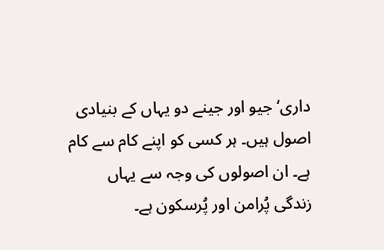داری‘ جیو اور جینے دو یہاں کے بنیادی اصول ہیں۔ ہر کسی کو اپنے کام سے کام ہے۔ ان اصولوں کی وجہ سے یہاں زندگی پُرامن اور پُرسکون ہے۔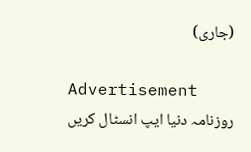(جاری)

Advertisement
روزنامہ دنیا ایپ انسٹال کریں